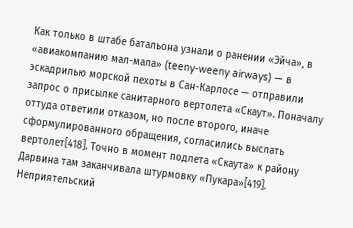Как только в штабе батальона узнали о ранении «Эйча», в «авиакомпанию мал-мала» (teeny-weeny airways) — в эскадрилью морской пехоты в Сан-Карлосе — отправили запрос о присылке санитарного вертолета «Скаут». Поначалу оттуда ответили отказом, но после второго, иначе сформулированного обращения, согласились выслать вертолет[418]. Точно в момент подлета «Скаута» к району Дарвина там заканчивала штурмовку «Пукара»[419]. Неприятельский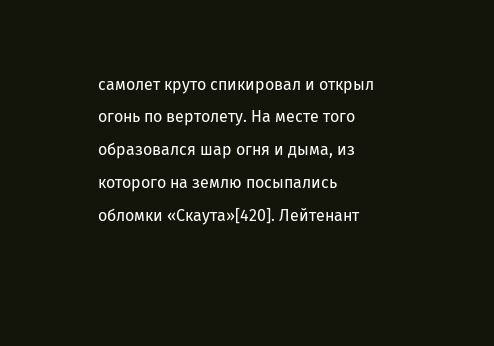самолет круто спикировал и открыл огонь по вертолету. На месте того образовался шар огня и дыма, из которого на землю посыпались обломки «Скаута»[420]. Лейтенант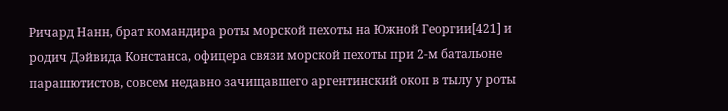Ричард Нанн, брат командира роты морской пехоты на Южной Георгии[421] и родич Дэйвида Констанса, офицера связи морской пехоты при 2-м батальоне парашютистов, совсем недавно зачищавшего аргентинский окоп в тылу у роты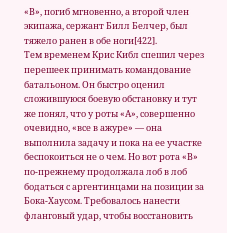«В», погиб мгновенно, а второй член экипажа, сержант Билл Белчер, был тяжело ранен в обе ноги[422].
Тем временем Крис Кибл спешил через перешеек принимать командование батальоном. Он быстро оценил сложившуюся боевую обстановку и тут же понял, что у роты «А», совершенно очевидно, «все в ажуре» — она выполнила задачу и пока на ее участке беспокоиться не о чем. Но вот рота «В» по-прежнему продолжала лоб в лоб бодаться с аргентинцами на позиции за Бока-Хаусом. Требовалось нанести фланговый удар, чтобы восстановить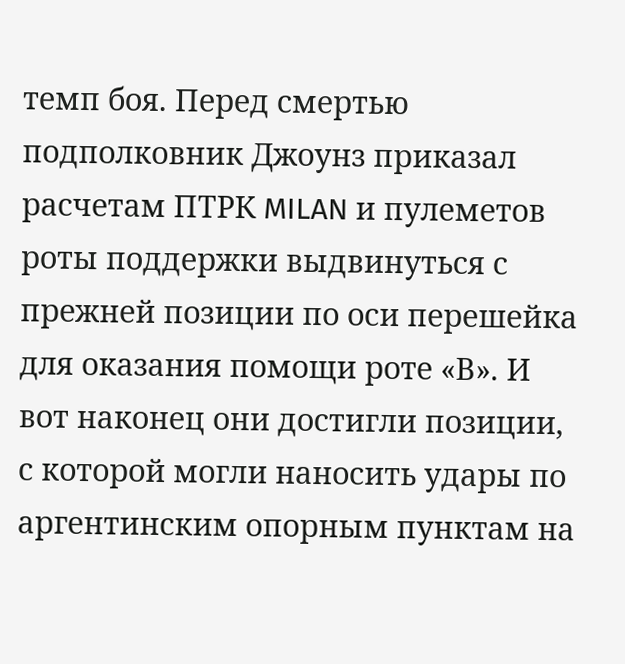темп боя. Перед смертью подполковник Джоунз приказал расчетам ПТРК MILAN и пулеметов роты поддержки выдвинуться с прежней позиции по оси перешейка для оказания помощи роте «В». И вот наконец они достигли позиции, с которой могли наносить удары по аргентинским опорным пунктам на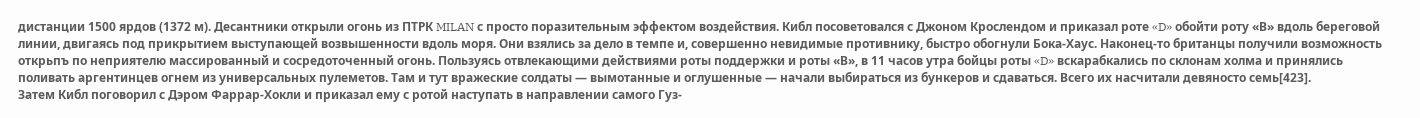дистанции 1500 ярдов (1372 м). Десантники открыли огонь из ПТРК MILAN с просто поразительным эффектом воздействия. Кибл посоветовался с Джоном Крослендом и приказал роте «D» обойти роту «В» вдоль береговой линии, двигаясь под прикрытием выступающей возвышенности вдоль моря. Они взялись за дело в темпе и, совершенно невидимые противнику, быстро обогнули Бока-Хаус. Наконец-то британцы получили возможность открьпъ по неприятелю массированный и сосредоточенный огонь. Пользуясь отвлекающими действиями роты поддержки и роты «В», в 11 часов утра бойцы роты «D» вскарабкались по склонам холма и принялись поливать аргентинцев огнем из универсальных пулеметов. Там и тут вражеские солдаты — вымотанные и оглушенные — начали выбираться из бункеров и сдаваться. Всего их насчитали девяносто семь[423].
Затем Кибл поговорил с Дэром Фаррар-Хокли и приказал ему с ротой наступать в направлении самого Гуз-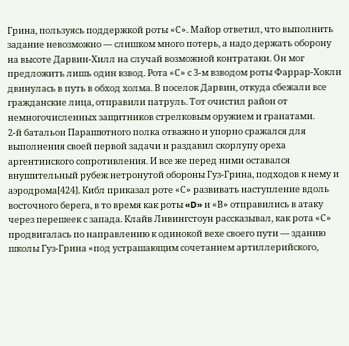Грина, пользуясь поддержкой роты «С». Майор ответил, что выполнить задание невозможно — слишком много потерь, а надо держать оборону на высоте Дарвин-Хилл на случай возможной контратаки. Он мог предложить лишь один взвод. Рота «С» с 3-м взводом роты Фаррар-Хокли двинулась в путь в обход холма. В поселок Дарвин, откуда сбежали все гражданские лица, отправили патруль. Тот очистил район от немногочисленных защитников стрелковым оружием и гранатами.
2-й батальон Парашютного полка отважно и упорно сражался для выполнения своей первой задачи и раздавил скорлупу ореха аргентинского сопротивления. И все же перед ними оставался внушительный рубеж нетронутой обороны Гуз-Грина, подходов к нему и аэродрома[424]. Кибл приказал роте «С» развивать наступление вдоль восточного берега, в то время как роты «D» и «В» отправились в атаку через перешеек с запада. Клайв Ливингстоун рассказывал, как рота «С» продвигалась по направлению к одинокой вехе своего пути — зданию школы Гуз-Грина «под устрашающим сочетанием артиллерийского,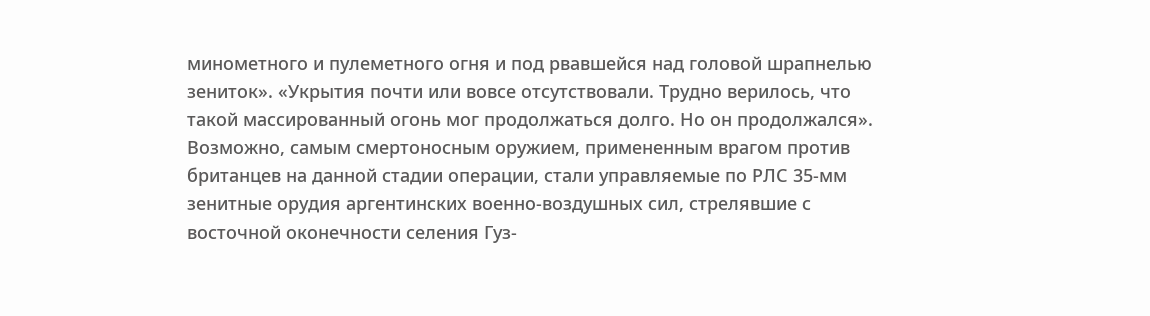минометного и пулеметного огня и под рвавшейся над головой шрапнелью зениток». «Укрытия почти или вовсе отсутствовали. Трудно верилось, что такой массированный огонь мог продолжаться долго. Но он продолжался». Возможно, самым смертоносным оружием, примененным врагом против британцев на данной стадии операции, стали управляемые по РЛС 35-мм зенитные орудия аргентинских военно-воздушных сил, стрелявшие с восточной оконечности селения Гуз-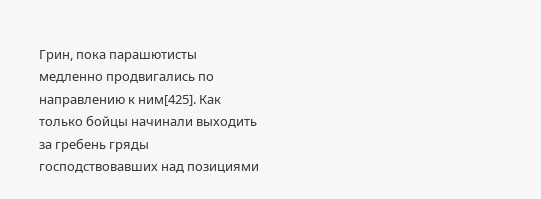Грин, пока парашютисты медленно продвигались по направлению к ним[425]. Как только бойцы начинали выходить за гребень гряды господствовавших над позициями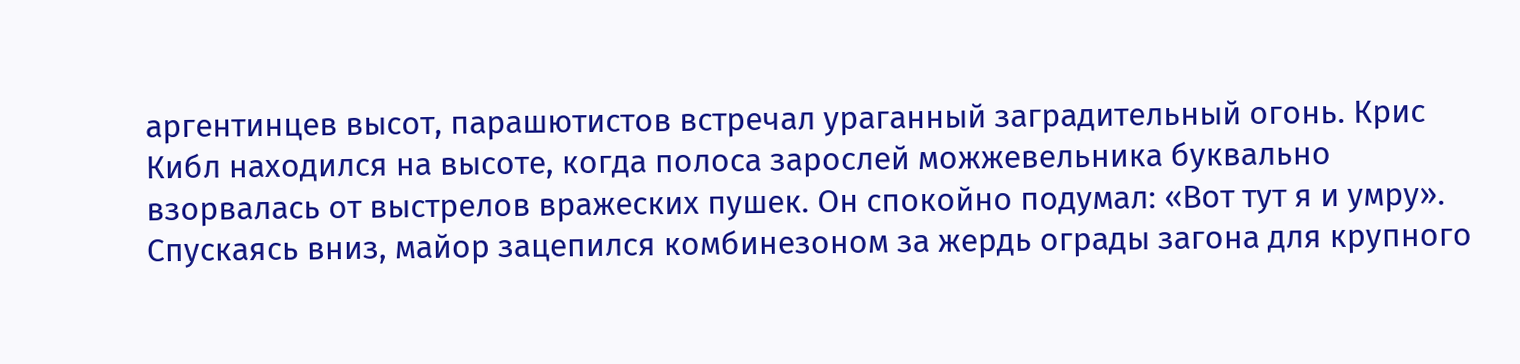аргентинцев высот, парашютистов встречал ураганный заградительный огонь. Крис Кибл находился на высоте, когда полоса зарослей можжевельника буквально взорвалась от выстрелов вражеских пушек. Он спокойно подумал: «Вот тут я и умру». Спускаясь вниз, майор зацепился комбинезоном за жердь ограды загона для крупного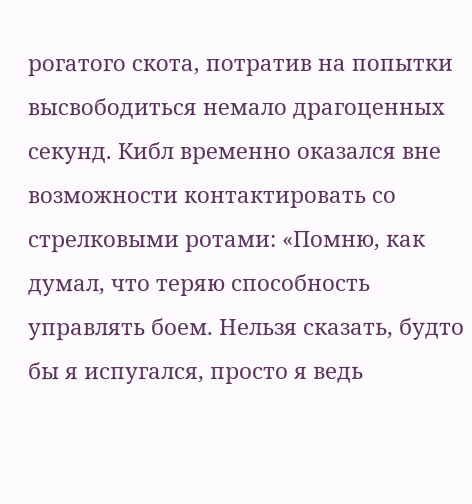рогатого скота, потратив на попытки высвободиться немало драгоценных секунд. Кибл временно оказался вне возможности контактировать со стрелковыми ротами: «Помню, как думал, что теряю способность управлять боем. Нельзя сказать, будто бы я испугался, просто я ведь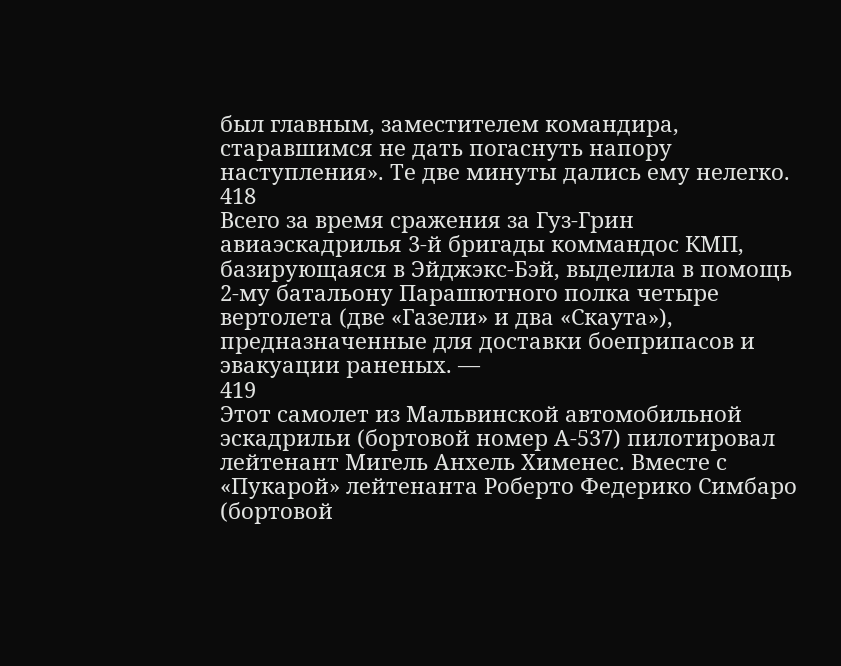был главным, заместителем командира, старавшимся не дать погаснуть напору наступления». Те две минуты дались ему нелегко.
418
Всего за время сражения за Гуз-Грин авиаэскадрилья 3-й бригады коммандос КМП, базирующаяся в Эйджэкс-Бэй, выделила в помощь 2-му батальону Парашютного полка четыре вертолета (две «Газели» и два «Скаута»), предназначенные для доставки боеприпасов и эвакуации раненых. —
419
Этот самолет из Мальвинской автомобильной эскадрильи (бортовой номер А-537) пилотировал лейтенант Мигель Анхель Хименес. Вместе с «Пукарой» лейтенанта Роберто Федерико Симбаро (бортовой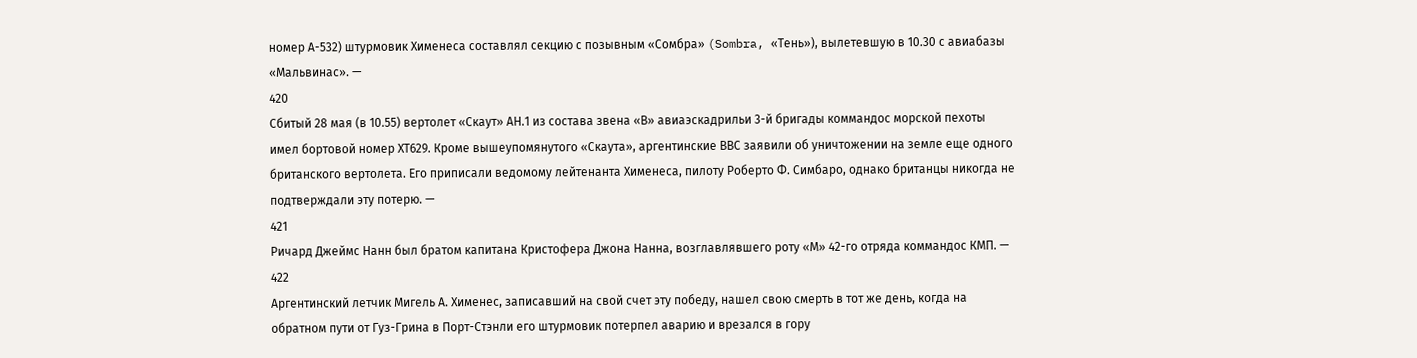номер А-532) штурмовик Хименеса составлял секцию с позывным «Сомбра» (Sombra, «Тень»), вылетевшую в 10.30 с авиабазы «Мальвинас». —
420
Сбитый 28 мая (в 10.55) вертолет «Скаут» АН.1 из состава звена «В» авиаэскадрильи 3-й бригады коммандос морской пехоты имел бортовой номер ХТ629. Кроме вышеупомянутого «Скаута», аргентинские ВВС заявили об уничтожении на земле еще одного британского вертолета. Его приписали ведомому лейтенанта Хименеса, пилоту Роберто Ф. Симбаро, однако британцы никогда не подтверждали эту потерю. —
421
Ричард Джеймс Нанн был братом капитана Кристофера Джона Нанна, возглавлявшего роту «М» 42-го отряда коммандос КМП. —
422
Аргентинский летчик Мигель А. Хименес, записавший на свой счет эту победу, нашел свою смерть в тот же день, когда на обратном пути от Гуз-Грина в Порт-Стэнли его штурмовик потерпел аварию и врезался в гору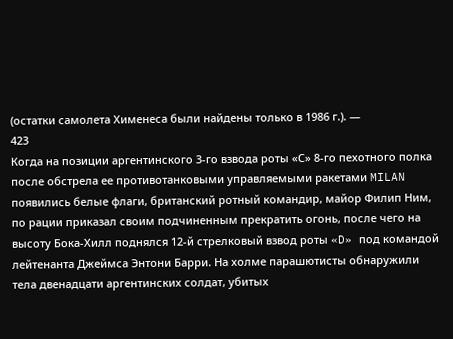(остатки самолета Хименеса были найдены только в 1986 г.). —
423
Когда на позиции аргентинского 3-го взвода роты «С» 8-го пехотного полка после обстрела ее противотанковыми управляемыми ракетами MILAN появились белые флаги, британский ротный командир, майор Филип Ним, по рации приказал своим подчиненным прекратить огонь, после чего на высоту Бока-Хилл поднялся 12-й стрелковый взвод роты «D» под командой лейтенанта Джеймса Энтони Барри. На холме парашютисты обнаружили тела двенадцати аргентинских солдат, убитых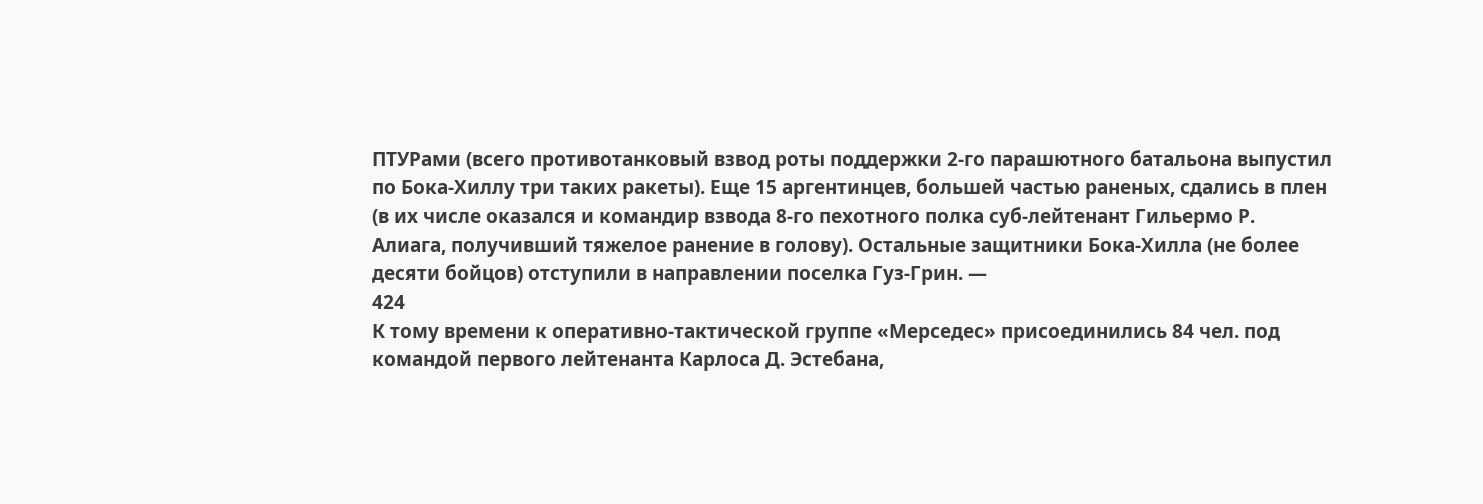ПТУРами (всего противотанковый взвод роты поддержки 2-го парашютного батальона выпустил по Бока-Хиллу три таких ракеты). Еще 15 аргентинцев, большей частью раненых, сдались в плен (в их числе оказался и командир взвода 8-го пехотного полка суб-лейтенант Гильермо Р. Алиага, получивший тяжелое ранение в голову). Остальные защитники Бока-Хилла (не более десяти бойцов) отступили в направлении поселка Гуз-Грин. —
424
К тому времени к оперативно-тактической группе «Мерседес» присоединились 84 чел. под командой первого лейтенанта Карлоса Д. Эстебана,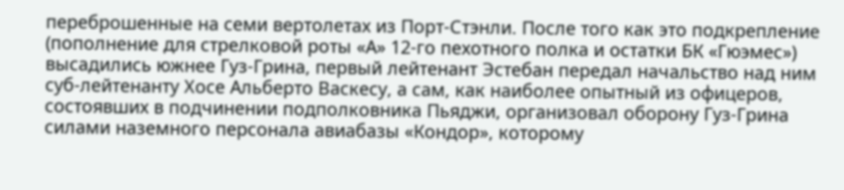переброшенные на семи вертолетах из Порт-Стэнли. После того как это подкрепление (пополнение для стрелковой роты «А» 12-го пехотного полка и остатки БК «Гюэмес») высадились южнее Гуз-Грина, первый лейтенант Эстебан передал начальство над ним суб-лейтенанту Хосе Альберто Васкесу, а сам, как наиболее опытный из офицеров, состоявших в подчинении подполковника Пьяджи, организовал оборону Гуз-Грина силами наземного персонала авиабазы «Кондор», которому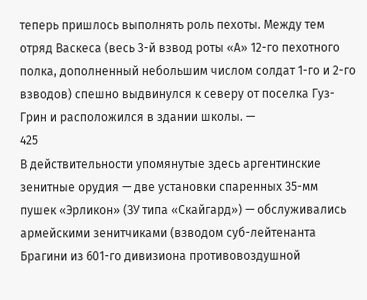теперь пришлось выполнять роль пехоты. Между тем отряд Васкеса (весь 3-й взвод роты «А» 12-го пехотного полка, дополненный небольшим числом солдат 1-го и 2-го взводов) спешно выдвинулся к северу от поселка Гуз-Грин и расположился в здании школы. —
425
В действительности упомянутые здесь аргентинские зенитные орудия — две установки спаренных 35-мм пушек «Эрликон» (ЗУ типа «Скайгард») — обслуживались армейскими зенитчиками (взводом суб-лейтенанта Брагини из 601-го дивизиона противовоздушной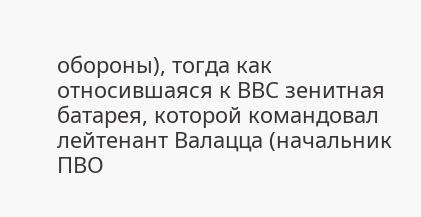обороны), тогда как относившаяся к ВВС зенитная батарея, которой командовал лейтенант Валацца (начальник ПВО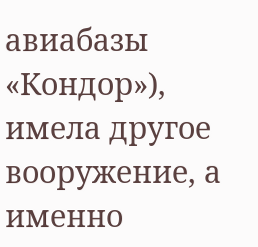авиабазы «Кондор»), имела другое вооружение, а именно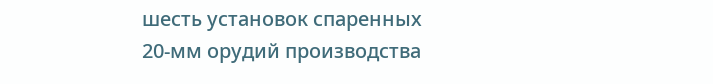шесть установок спаренных 20-мм орудий производства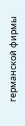германской фирмы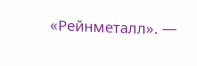«Рейнметалл». —